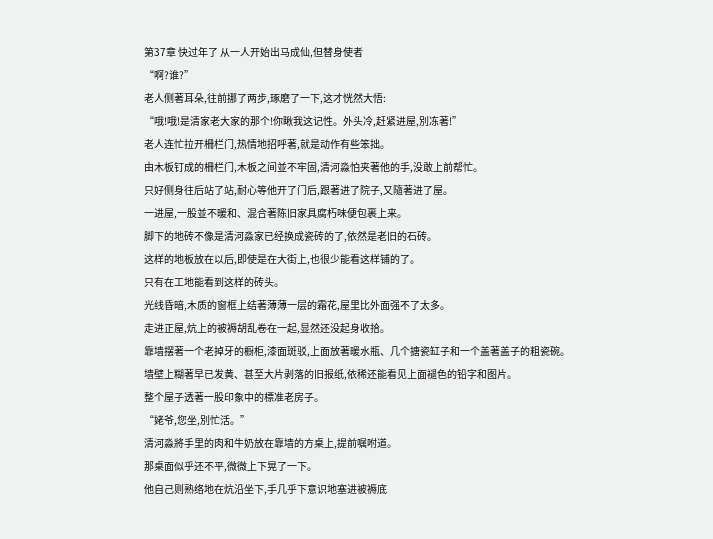第37章 快过年了 从一人开始出马成仙,但替身使者
“啊?谁?”
老人侧著耳朵,往前挪了两步,琢磨了一下,这才恍然大悟:
“哦!哦!是清家老大家的那个!你瞅我这记性。外头冷,赶紧进屋,別冻著!”
老人连忙拉开柵栏门,热情地招呼著,就是动作有些笨拙。
由木板钉成的柵栏门,木板之间並不牢固,清河淼怕夹著他的手,没敢上前帮忙。
只好侧身往后站了站,耐心等他开了门后,跟著进了院子,又隨著进了屋。
一进屋,一股並不暖和、混合著陈旧家具腐朽味便包裹上来。
脚下的地砖不像是清河淼家已经换成瓷砖的了,依然是老旧的石砖。
这样的地板放在以后,即使是在大街上,也很少能看这样铺的了。
只有在工地能看到这样的砖头。
光线昏暗,木质的窗框上结著薄薄一层的霜花,屋里比外面强不了太多。
走进正屋,炕上的被褥胡乱卷在一起,显然还没起身收拾。
靠墙摆著一个老掉牙的橱柜,漆面斑驳,上面放著暖水瓶、几个搪瓷缸子和一个盖著盖子的粗瓷碗。
墙壁上糊著早已发黄、甚至大片剥落的旧报纸,依稀还能看见上面褪色的铅字和图片。
整个屋子透著一股印象中的標准老房子。
“姥爷,您坐,別忙活。”
清河淼將手里的肉和牛奶放在靠墙的方桌上,提前嘱咐道。
那桌面似乎还不平,微微上下晃了一下。
他自己则熟络地在炕沿坐下,手几乎下意识地塞进被褥底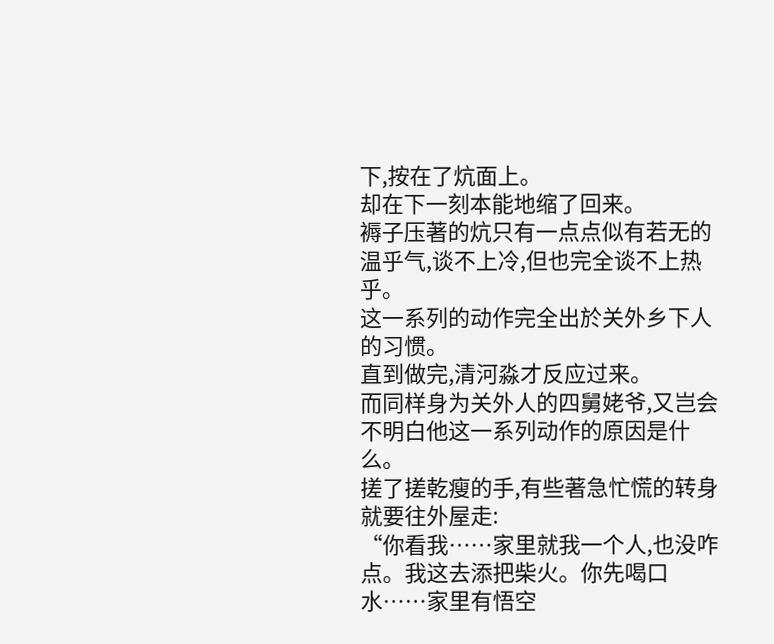下,按在了炕面上。
却在下一刻本能地缩了回来。
褥子压著的炕只有一点点似有若无的温乎气,谈不上冷,但也完全谈不上热乎。
这一系列的动作完全出於关外乡下人的习惯。
直到做完,清河淼才反应过来。
而同样身为关外人的四舅姥爷,又岂会不明白他这一系列动作的原因是什么。
搓了搓乾瘦的手,有些著急忙慌的转身就要往外屋走:
“你看我……家里就我一个人,也没咋点。我这去添把柴火。你先喝口水……家里有悟空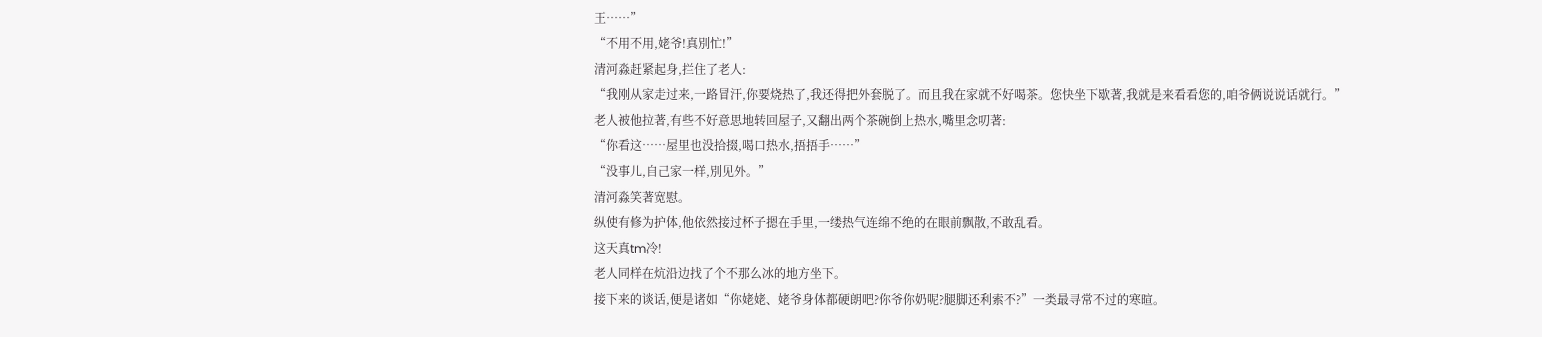王……”
“不用不用,姥爷!真別忙!”
清河淼赶紧起身,拦住了老人:
“我刚从家走过来,一路冒汗,你要烧热了,我还得把外套脱了。而且我在家就不好喝茶。您快坐下歇著,我就是来看看您的,咱爷俩说说话就行。”
老人被他拉著,有些不好意思地转回屋子,又翻出两个茶碗倒上热水,嘴里念叨著:
“你看这……屋里也没拾掇,喝口热水,捂捂手……”
“没事儿,自己家一样,別见外。”
清河淼笑著宽慰。
纵使有修为护体,他依然接过杯子摁在手里,一缕热气连绵不绝的在眼前飘散,不敢乱看。
这天真tm冷!
老人同样在炕沿边找了个不那么冰的地方坐下。
接下来的谈话,便是诸如“你姥姥、姥爷身体都硬朗吧?你爷你奶呢?腿脚还利索不?”一类最寻常不过的寒暄。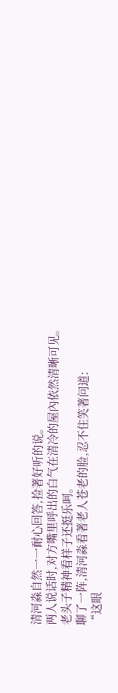清河淼自然一一耐心回答,捡著好听的说。
两人说话时,对方嘴里呼出的白气在清冷的屋內依然清晰可见。
老头子精神看样子还挺乐呵。
聊了一阵,清河淼看著老人苍老的脸,忍不住笑著问道:
“这眼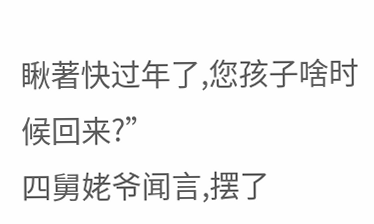瞅著快过年了,您孩子啥时候回来?”
四舅姥爷闻言,摆了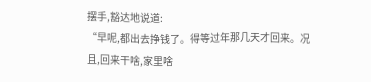摆手,豁达地说道:
“早呢,都出去挣钱了。得等过年那几天才回来。况且,回来干啥,家里啥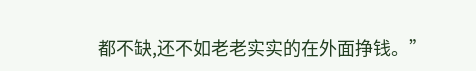都不缺,还不如老老实实的在外面挣钱。”